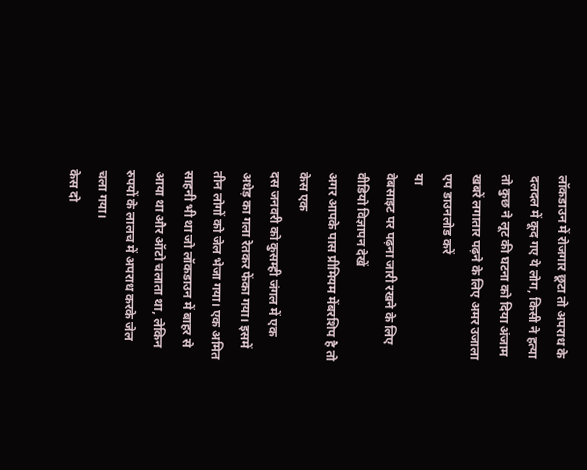लॉकडाउन में रोजगार छूटा तो अपराध के दलदल में कूद गए ये लोग, किसी ने हत्या तो कुछ ने लूट की घटना को दिया अंजाम
खबरें लगातार पढ़ने के लिए अमर उजाला एप डाउनलोड करें
या
वेबसाइट पर पढ़ना जारी रखने के लिए वीडियो विज्ञापन देखें
अगर आपके पास प्रीमियम मेंबरशिप है तो
केस एक
दस जनवरी को कुसम्ही जंगल में एक अधेड़ का गला रेतकर फेंका गया। इसमें तीन लोगों को जेल भेजा गया। एक अमित साहनी भी था जो लॉकडाउन में बाहर से आया था और ऑटो चलाता था, लेकिन रुपयों के लालच में अपराध करके जेल चला गया।
केस दो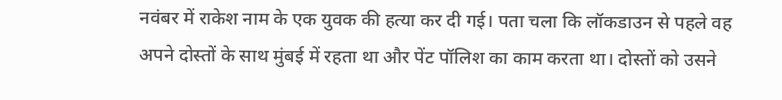नवंबर में राकेश नाम के एक युवक की हत्या कर दी गई। पता चला कि लॉकडाउन से पहले वह अपने दोस्तों के साथ मुंबई में रहता था और पेंट पॉलिश का काम करता था। दोस्तों को उसने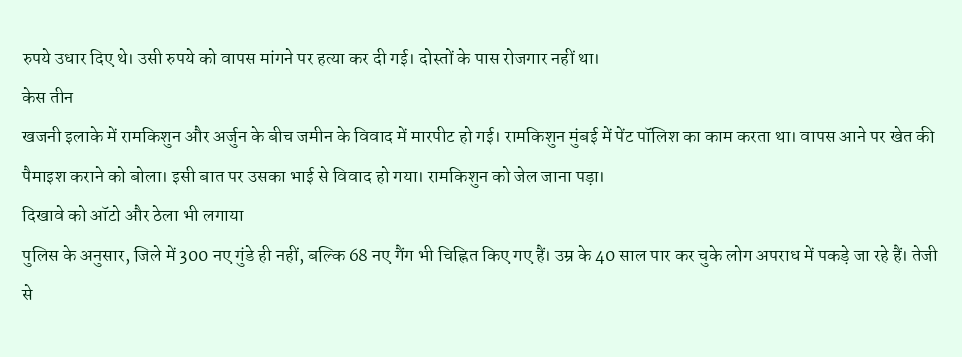रुपये उधार दिए थे। उसी रुपये को वापस मांगने पर हत्या कर दी गई। दोस्तों के पास रोजगार नहीं था।
केस तीन
खजनी इलाके में रामकिशुन और अर्जुन के बीच जमीन के विवाद में मारपीट हो गई। रामकिशुन मुंबई में पेंट पॉलिश का काम करता था। वापस आने पर खेत की पैमाइश कराने को बोला। इसी बात पर उसका भाई से विवाद हो गया। रामकिशुन को जेल जाना पड़ा।
दिखावे को ऑटो और ठेला भी लगाया
पुलिस के अनुसार, जिले में 300 नए गुंडे ही नहीं, बल्कि 68 नए गैंग भी चिह्नित किए गए हैं। उम्र के 40 साल पार कर चुके लोग अपराध में पकड़े जा रहे हैं। तेजी से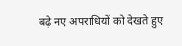बढ़े नए अपराधियों को देखते हुए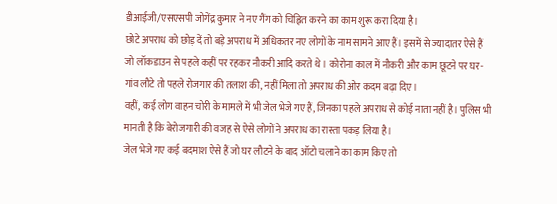डीआईजी/एसएसपी जोगेंद्र कुमार ने नए गैंग को चिह्नित करने का काम शुरू करा दिया है।
छोटे अपराध को छोड़ दें तो बड़े अपराध में अधिकतर नए लोगों के नाम सामने आए हैं। इसमें से ज्यादातर ऐसे हैं जो लॉकडाउन से पहले कहीं पर रहकर नौकरी आदि करते थे। कोरोना काल में नौकरी और काम छूटने पर घर-गांव लौटे तो पहले रोजगार की तलाश की, नहीं मिला तो अपराध की ओर कदम बढ़ा दिए।
वहीं, कई लोग वाहन चोरी के मामले में भी जेल भेजे गए हैं, जिनका पहले अपराध से कोई नाता नहीं है। पुलिस भी मानती है कि बेरोजगारी की वजह से ऐसे लोगों ने अपराध का रास्ता पकड़ लिया है।
जेल भेजे गए कई बदमाश ऐसे हैं जो घर लौटने के बाद ऑटो चलाने का काम किए तो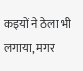कइयों ने ठेला भी लगाया, मगर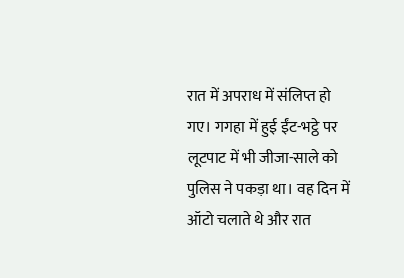रात में अपराध में संलिप्त हो गए। गगहा में हुई ईंट-भट्ठे पर लूटपाट में भी जीजा-साले को पुलिस ने पकड़ा था। वह दिन में ऑटो चलाते थे और रात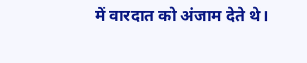में वारदात को अंजाम देते थे।